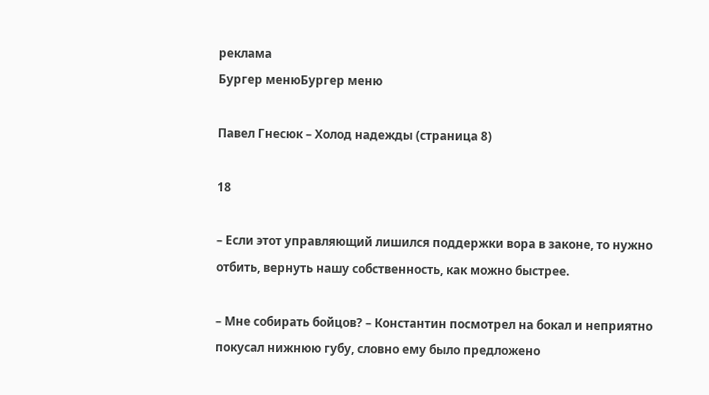реклама
Бургер менюБургер меню

Павел Гнесюк – Холод надежды (страница 8)

18

– Если этот управляющий лишился поддержки вора в законе, то нужно отбить, вернуть нашу собственность, как можно быстрее.

– Мне собирать бойцов? – Константин посмотрел на бокал и неприятно покусал нижнюю губу, словно ему было предложено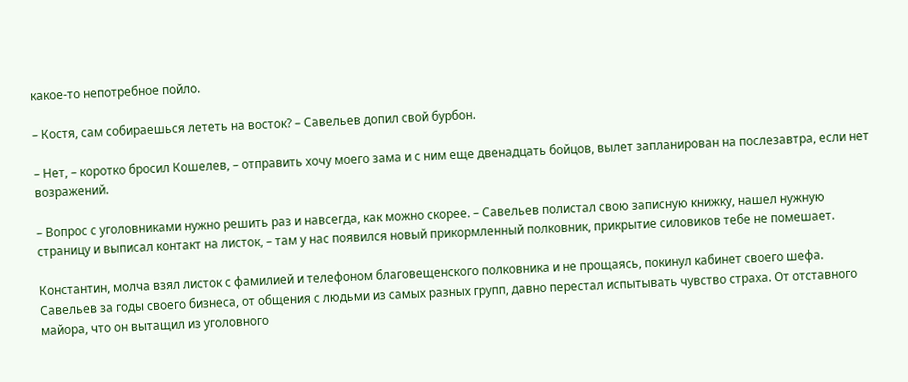какое-то непотребное пойло.

– Костя, сам собираешься лететь на восток? – Савельев допил свой бурбон.

– Нет, – коротко бросил Кошелев, – отправить хочу моего зама и с ним еще двенадцать бойцов, вылет запланирован на послезавтра, если нет возражений.

– Вопрос с уголовниками нужно решить раз и навсегда, как можно скорее. – Савельев полистал свою записную книжку, нашел нужную страницу и выписал контакт на листок, – там у нас появился новый прикормленный полковник, прикрытие силовиков тебе не помешает.

Константин, молча взял листок с фамилией и телефоном благовещенского полковника и не прощаясь, покинул кабинет своего шефа. Савельев за годы своего бизнеса, от общения с людьми из самых разных групп, давно перестал испытывать чувство страха. От отставного майора, что он вытащил из уголовного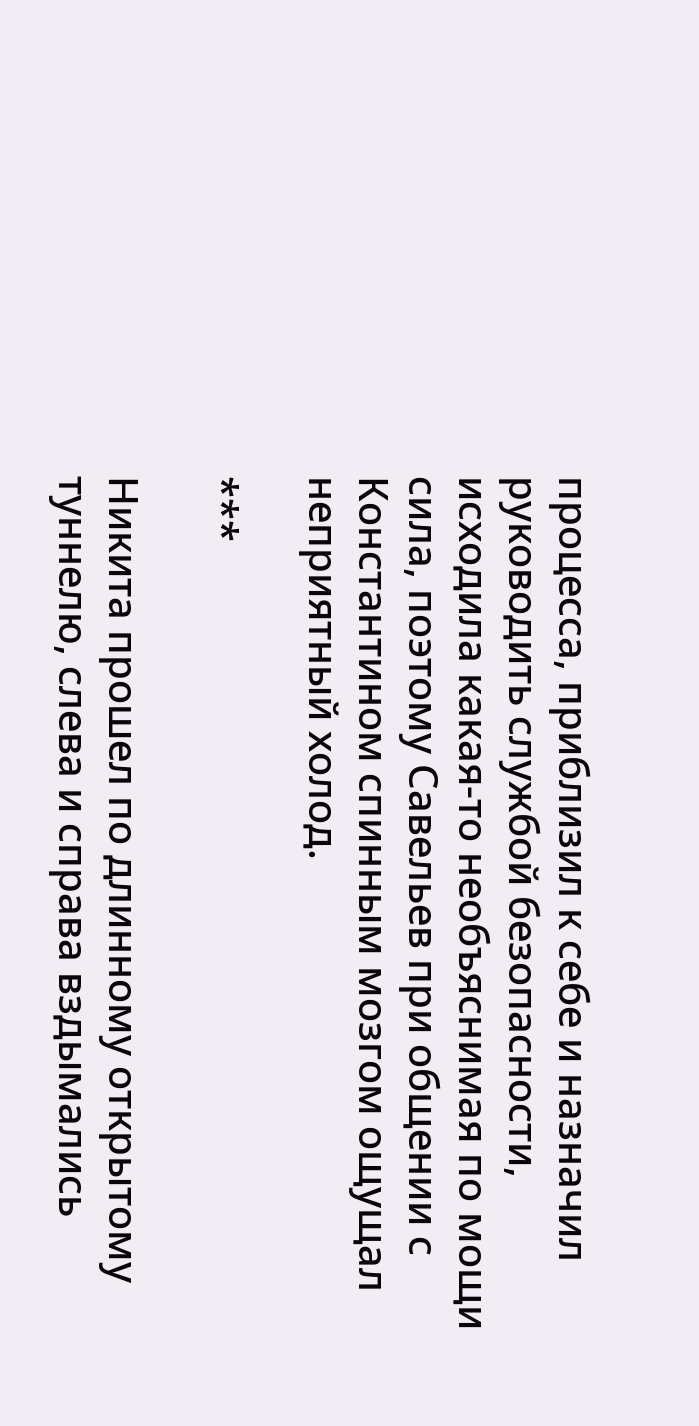процесса, приблизил к себе и назначил руководить службой безопасности, исходила какая-то необъяснимая по мощи сила, поэтому Савельев при общении с Константином спинным мозгом ощущал неприятный холод.

***

Никита прошел по длинному открытому туннелю, слева и справа вздымались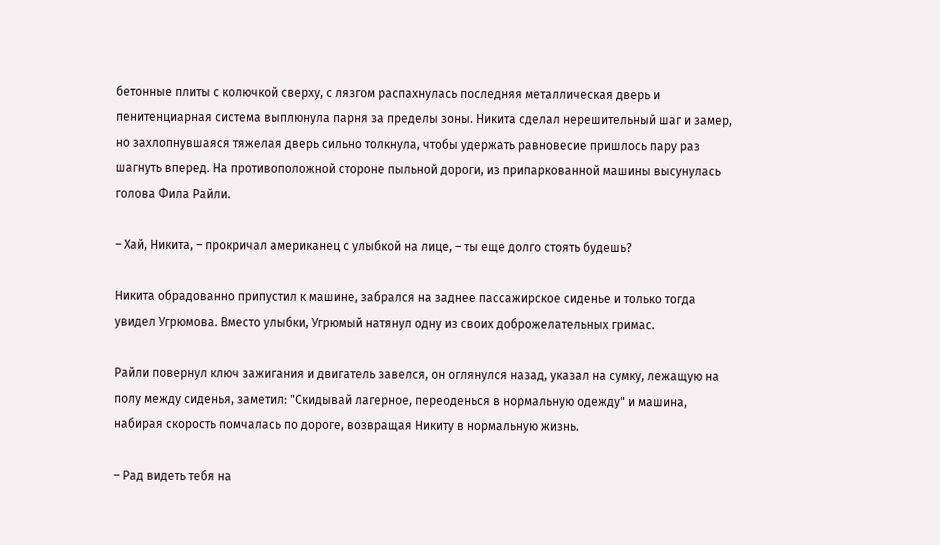бетонные плиты с колючкой сверху, с лязгом распахнулась последняя металлическая дверь и пенитенциарная система выплюнула парня за пределы зоны. Никита сделал нерешительный шаг и замер, но захлопнувшаяся тяжелая дверь сильно толкнула, чтобы удержать равновесие пришлось пару раз шагнуть вперед. На противоположной стороне пыльной дороги, из припаркованной машины высунулась голова Фила Райли.

– Хай, Никита, – прокричал американец с улыбкой на лице, – ты еще долго стоять будешь?

Никита обрадованно припустил к машине, забрался на заднее пассажирское сиденье и только тогда увидел Угрюмова. Вместо улыбки, Угрюмый натянул одну из своих доброжелательных гримас.

Райли повернул ключ зажигания и двигатель завелся, он оглянулся назад, указал на сумку, лежащую на полу между сиденья, заметил: "Скидывай лагерное, переоденься в нормальную одежду" и машина, набирая скорость помчалась по дороге, возвращая Никиту в нормальную жизнь.

– Рад видеть тебя на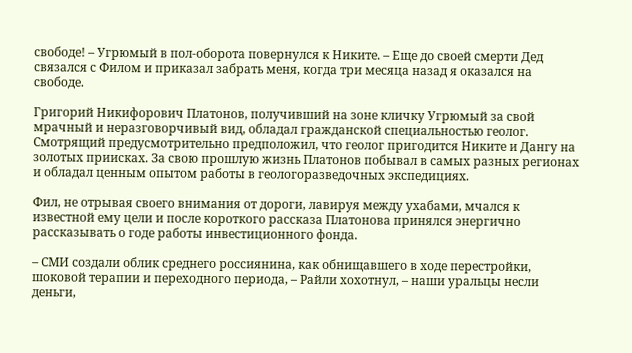свободе! – Угрюмый в пол-оборота повернулся к Никите. – Еще до своей смерти Дед связался с Филом и приказал забрать меня, когда три месяца назад я оказался на свободе.

Григорий Никифорович Платонов, получивший на зоне кличку Угрюмый за свой мрачный и неразговорчивый вид, обладал гражданской специальностью геолог. Смотрящий предусмотрительно предположил, что геолог пригодится Никите и Дангу на золотых приисках. За свою прошлую жизнь Платонов побывал в самых разных регионах и обладал ценным опытом работы в геологоразведочных экспедициях.

Фил, не отрывая своего внимания от дороги, лавируя между ухабами, мчался к известной ему цели и после короткого рассказа Платонова принялся энергично рассказывать о годе работы инвестиционного фонда.

– СМИ создали облик среднего россиянина, как обнищавшего в ходе перестройки, шоковой терапии и переходного периода, – Райли хохотнул, – наши уральцы несли деньги,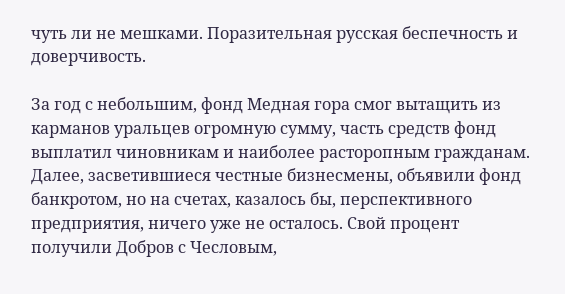чуть ли не мешками. Поразительная русская беспечность и доверчивость.

За год с небольшим, фонд Медная гора смог вытащить из карманов уральцев огромную сумму, часть средств фонд выплатил чиновникам и наиболее расторопным гражданам. Далее, засветившиеся честные бизнесмены, объявили фонд банкротом, но на счетах, казалось бы, перспективного предприятия, ничего уже не осталось. Свой процент получили Добров с Чесловым,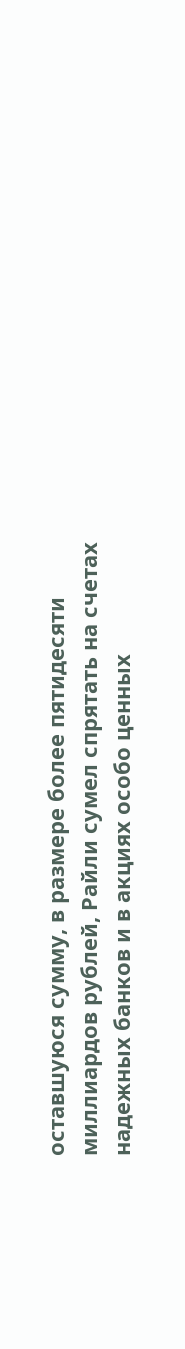оставшуюся сумму, в размере более пятидесяти миллиардов рублей, Райли сумел спрятать на счетах надежных банков и в акциях особо ценных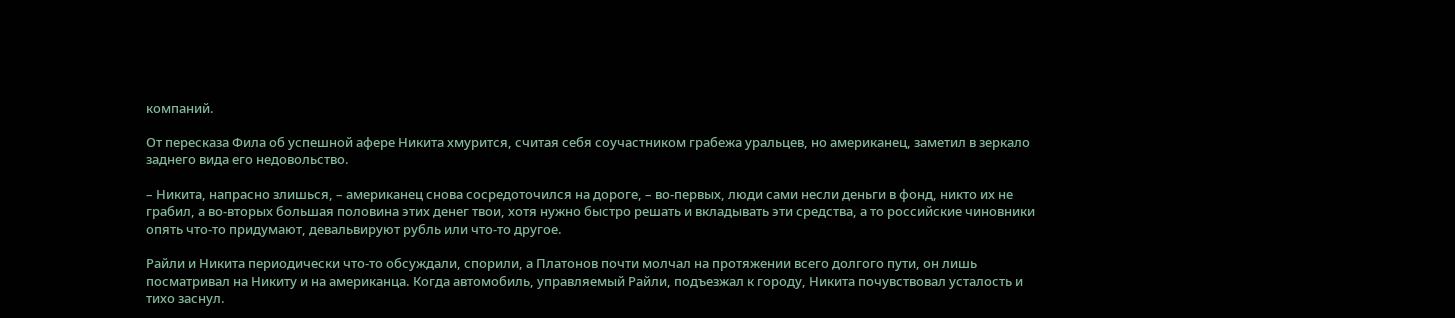компаний.

От пересказа Фила об успешной афере Никита хмурится, считая себя соучастником грабежа уральцев, но американец, заметил в зеркало заднего вида его недовольство.

– Никита, напрасно злишься, – американец снова сосредоточился на дороге, – во-первых, люди сами несли деньги в фонд, никто их не грабил, а во-вторых большая половина этих денег твои, хотя нужно быстро решать и вкладывать эти средства, а то российские чиновники опять что-то придумают, девальвируют рубль или что-то другое.

Райли и Никита периодически что-то обсуждали, спорили, а Платонов почти молчал на протяжении всего долгого пути, он лишь посматривал на Никиту и на американца. Когда автомобиль, управляемый Райли, подъезжал к городу, Никита почувствовал усталость и тихо заснул.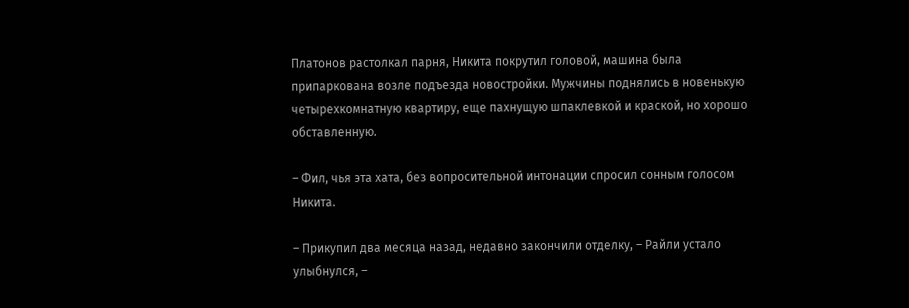Платонов растолкал парня, Никита покрутил головой, машина была припаркована возле подъезда новостройки. Мужчины поднялись в новенькую четырехкомнатную квартиру, еще пахнущую шпаклевкой и краской, но хорошо обставленную.

– Фил, чья эта хата, без вопросительной интонации спросил сонным голосом Никита.

– Прикупил два месяца назад, недавно закончили отделку, – Райли устало улыбнулся, –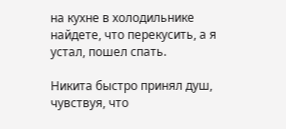на кухне в холодильнике найдете, что перекусить, а я устал, пошел спать.

Никита быстро принял душ, чувствуя, что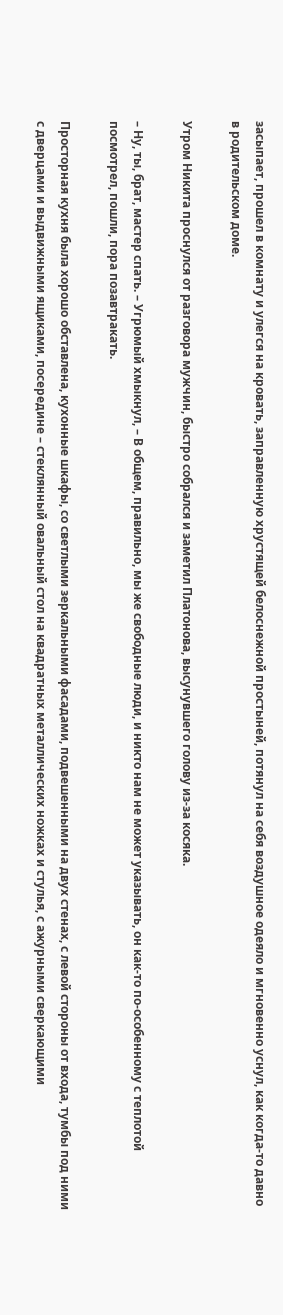засыпает, прошел в комнату и улегся на кровать, заправленную хрустящей белоснежной простыней, потянул на себя воздушное одеяло и мгновенно уснул, как когда-то давно в родительском доме.

Утром Никита проснулся от разговора мужчин, быстро собрался и заметил Платонова, высунувшего голову из-за косяка.

– Ну, ты, брат, мастер спать. – Угрюмый хмыкнул, – В общем, правильно, мы же свободные люди, и никто нам не может указывать, он как-то по-особенному с теплотой посмотрел, пошли, пора позавтракать.

Просторная кухня была хорошо обставлена, кухонные шкафы, со светлыми зеркальными фасадами, подвешенными на двух стенах, с левой стороны от входа, тумбы под ними с дверцами и выдвижными ящиками, посередине – стеклянный овальный стол на квадратных металлических ножках и стулья, с ажурными сверкающими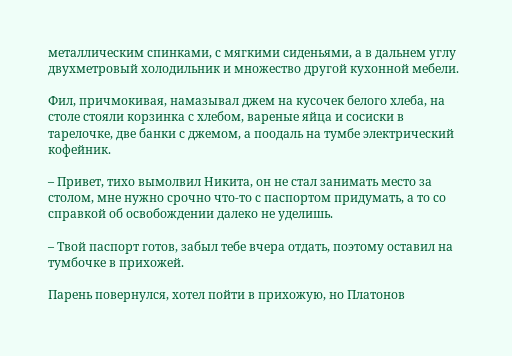металлическим спинками, с мягкими сиденьями, а в дальнем углу двухметровый холодильник и множество другой кухонной мебели.

Фил, причмокивая, намазывал джем на кусочек белого хлеба, на столе стояли корзинка с хлебом, вареные яйца и сосиски в тарелочке, две банки с джемом, а поодаль на тумбе электрический кофейник.

– Привет, тихо вымолвил Никита, он не стал занимать место за столом, мне нужно срочно что-то с паспортом придумать, а то со справкой об освобождении далеко не уделишь.

– Твой паспорт готов, забыл тебе вчера отдать, поэтому оставил на тумбочке в прихожей.

Парень повернулся, хотел пойти в прихожую, но Платонов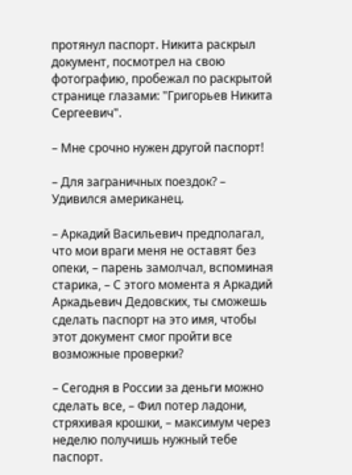протянул паспорт. Никита раскрыл документ, посмотрел на свою фотографию, пробежал по раскрытой странице глазами: "Григорьев Никита Сергеевич".

– Мне срочно нужен другой паспорт!

– Для заграничных поездок? – Удивился американец.

– Аркадий Васильевич предполагал, что мои враги меня не оставят без опеки, – парень замолчал, вспоминая старика, – С этого момента я Аркадий Аркадьевич Дедовских, ты сможешь сделать паспорт на это имя, чтобы этот документ смог пройти все возможные проверки?

– Сегодня в России за деньги можно сделать все, – Фил потер ладони, стряхивая крошки, – максимум через неделю получишь нужный тебе паспорт.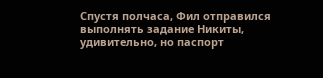Спустя полчаса, Фил отправился выполнять задание Никиты, удивительно, но паспорт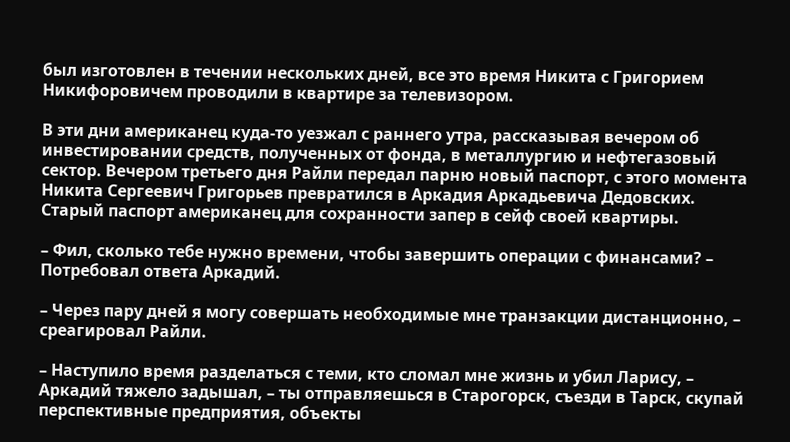был изготовлен в течении нескольких дней, все это время Никита с Григорием Никифоровичем проводили в квартире за телевизором.

В эти дни американец куда-то уезжал с раннего утра, рассказывая вечером об инвестировании средств, полученных от фонда, в металлургию и нефтегазовый сектор. Вечером третьего дня Райли передал парню новый паспорт, с этого момента Никита Сергеевич Григорьев превратился в Аркадия Аркадьевича Дедовских. Старый паспорт американец для сохранности запер в сейф своей квартиры.

– Фил, сколько тебе нужно времени, чтобы завершить операции с финансами? – Потребовал ответа Аркадий.

– Через пару дней я могу совершать необходимые мне транзакции дистанционно, – среагировал Райли.

– Наступило время разделаться с теми, кто сломал мне жизнь и убил Ларису, – Аркадий тяжело задышал, – ты отправляешься в Старогорск, съезди в Тарск, скупай перспективные предприятия, объекты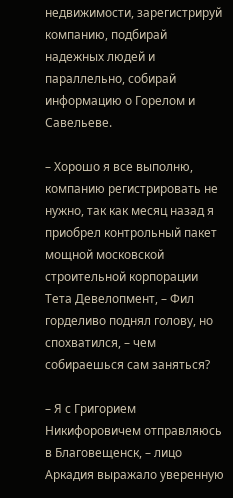недвижимости, зарегистрируй компанию, подбирай надежных людей и параллельно, собирай информацию о Горелом и Савельеве.

– Хорошо я все выполню, компанию регистрировать не нужно, так как месяц назад я приобрел контрольный пакет мощной московской строительной корпорации Тета Девелопмент, – Фил горделиво поднял голову, но спохватился, – чем собираешься сам заняться?

– Я с Григорием Никифоровичем отправляюсь в Благовещенск, – лицо Аркадия выражало уверенную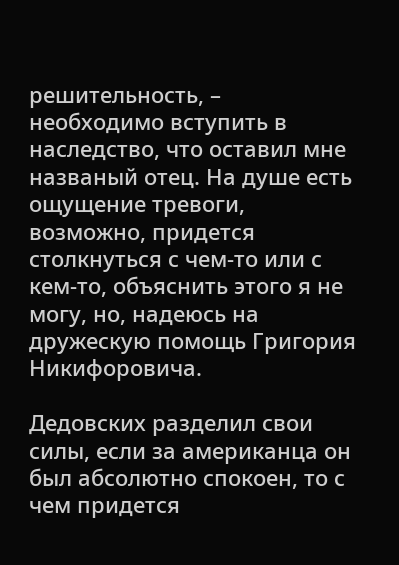решительность, – необходимо вступить в наследство, что оставил мне названый отец. На душе есть ощущение тревоги, возможно, придется столкнуться с чем-то или с кем-то, объяснить этого я не могу, но, надеюсь на дружескую помощь Григория Никифоровича.

Дедовских разделил свои силы, если за американца он был абсолютно спокоен, то с чем придется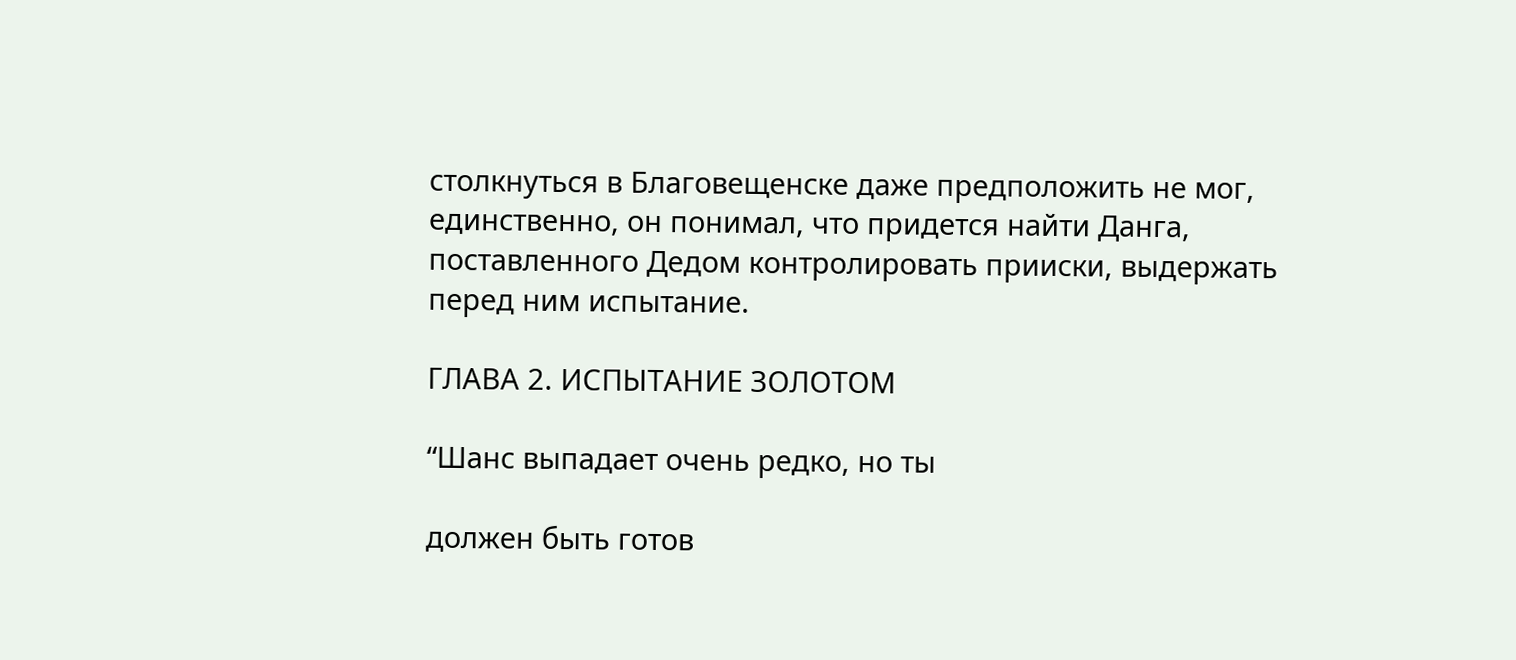столкнуться в Благовещенске даже предположить не мог, единственно, он понимал, что придется найти Данга, поставленного Дедом контролировать прииски, выдержать перед ним испытание.

ГЛАВА 2. ИСПЫТАНИЕ ЗОЛОТОМ

“Шанс выпадает очень редко, но ты

должен быть готов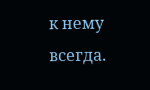к нему всегда.